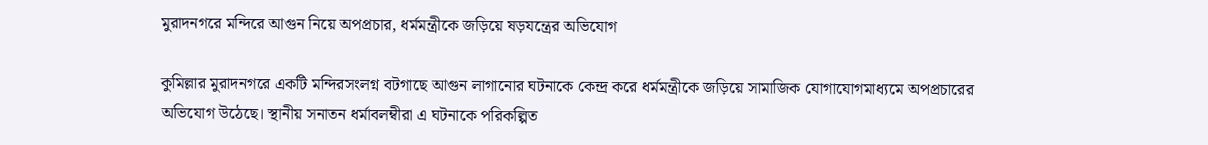মুরাদনগরে মন্দিরে আগুন নিয়ে অপপ্রচার, ধর্মমন্ত্রীকে জড়িয়ে ষড়যন্ত্রের অভিযোগ

কুমিল্লার মুরাদনগরে একটি মন্দিরসংলগ্ন বটগাছে আগুন লাগানোর ঘটনাকে কেন্দ্র করে ধর্মমন্ত্রীকে জড়িয়ে সামাজিক যোগাযোগমাধ্যমে অপপ্রচারের অভিযোগ উঠেছে। স্থানীয় সনাতন ধর্মাবলম্বীরা এ ঘটনাকে পরিকল্পিত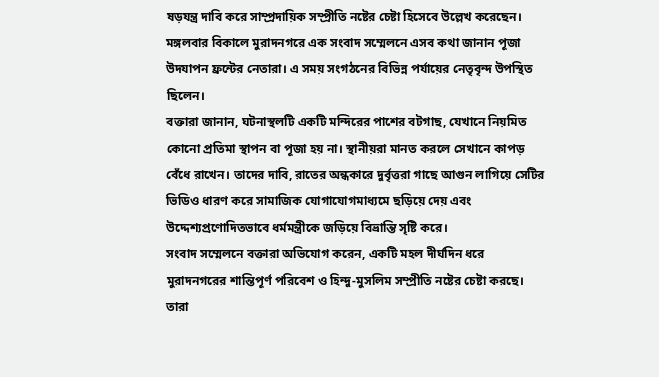ষড়যন্ত্র দাবি করে সাম্প্রদায়িক সম্প্রীতি নষ্টের চেষ্টা হিসেবে উল্লেখ করেছেন।
মঙ্গলবার বিকালে মুরাদনগরে এক সংবাদ সম্মেলনে এসব কথা জানান পূজা উদযাপন ফ্রন্টের নেতারা। এ সময় সংগঠনের বিভিন্ন পর্যায়ের নেতৃবৃন্দ উপস্থিত ছিলেন।
বক্তারা জানান, ঘটনাস্থলটি একটি মন্দিরের পাশের বটগাছ, যেখানে নিয়মিত কোনো প্রতিমা স্থাপন বা পূজা হয় না। স্থানীয়রা মানত করলে সেখানে কাপড় বেঁধে রাখেন। তাদের দাবি, রাতের অন্ধকারে দুর্বৃত্তরা গাছে আগুন লাগিয়ে সেটির ভিডিও ধারণ করে সামাজিক যোগাযোগমাধ্যমে ছড়িয়ে দেয় এবং উদ্দেশ্যপ্রণোদিতভাবে ধর্মমন্ত্রীকে জড়িয়ে বিভ্রান্তি সৃষ্টি করে।
সংবাদ সম্মেলনে বক্তারা অভিযোগ করেন, একটি মহল দীর্ঘদিন ধরে মুরাদনগরের শান্তিপূর্ণ পরিবেশ ও হিন্দু-মুসলিম সম্প্রীতি নষ্টের চেষ্টা করছে। তারা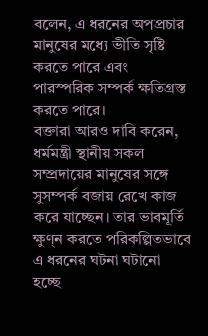বলেন, এ ধরনের অপপ্রচার মানুষের মধ্যে ভীতি সৃষ্টি করতে পারে এবং পারস্পরিক সম্পর্ক ক্ষতিগ্রস্ত করতে পারে।
বক্তারা আরও দাবি করেন, ধর্মমন্ত্রী স্থানীয় সকল সম্প্রদায়ের মানুষের সঙ্গে সুসম্পর্ক বজায় রেখে কাজ করে যাচ্ছেন। তার ভাবমূর্তি ক্ষুণ্ন করতে পরিকল্পিতভাবে এ ধরনের ঘটনা ঘটানো হচ্ছে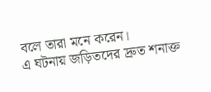বলে তারা মনে করেন।
এ ঘটনায় জড়িতদের দ্রুত শনাক্ত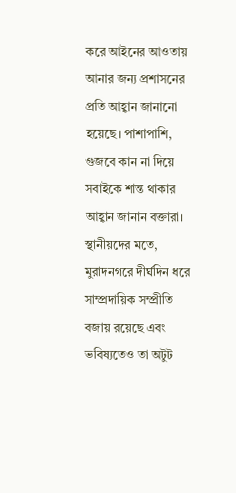করে আইনের আওতায় আনার জন্য প্রশাসনের প্রতি আহ্বান জানানো হয়েছে। পাশাপাশি, গুজবে কান না দিয়ে সবাইকে শান্ত থাকার আহ্বান জানান বক্তারা।
স্থানীয়দের মতে, মুরাদনগরে দীর্ঘদিন ধরে সাম্প্রদায়িক সম্প্রীতি বজায় রয়েছে এবং ভবিষ্যতেও তা অটুট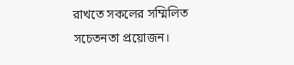রাখতে সকলের সম্মিলিত সচেতনতা প্রয়োজন।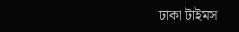ঢাকা টাইমস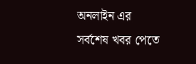অনলাইন এর সর্বশেষ খবর পেতে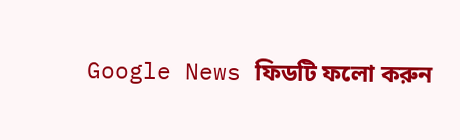Google News ফিডটি ফলো করুন